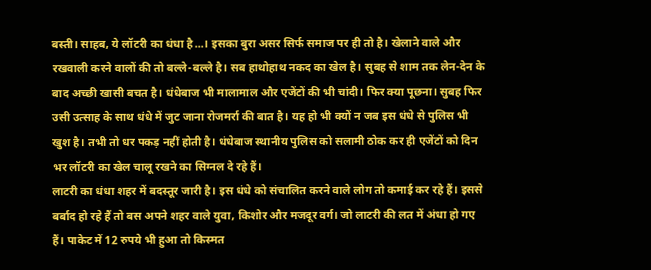बस्ती। साहब, ये लॉटरी का धंधा है...। इसका बुरा असर सिर्फ समाज पर ही तो है। खेलाने वाले और रखवाली करने वालों की तो बल्ले-बल्ले है। सब हाथोहाथ नकद का खेल है। सुबह से शाम तक लेन-देन के बाद अच्छी खासी बचत है। धंधेबाज भी मालामाल और एजेंटों की भी चांदी। फिर क्या पूछना। सुबह फिर उसी उत्साह के साथ धंधे में जुट जाना रोजमर्रा की बात है। यह हो भी क्यों न जब इस धंधे से पुलिस भी खुश है। तभी तो धर पकड़ नहीं होती है। धंधेबाज स्थानीय पुलिस को सलामी ठोक कर ही एजेंटों को दिन भर लॉटरी का खेल चालू रखने का सिग्नल दे रहे हैं।
लाटरी का धंधा शहर में बदस्तूर जारी है। इस धंधे को संचालित करने वाले लोग तो कमाई कर रहे हैं। इससे बर्बाद हो रहे हैं तो बस अपने शहर वाले युवा, किशोर और मजदूर वर्ग। जो लाटरी की लत में अंधा हो गए हैं। पाकेट में 12 रुपये भी हुआ तो किस्मत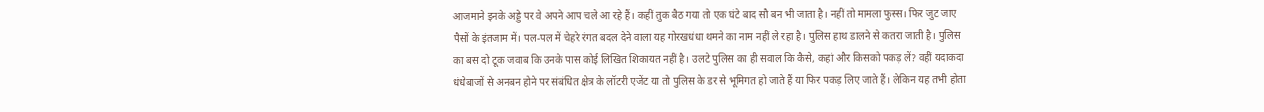आजमाने इनके अड्डे पर वे अपने आप चले आ रहे हैं। कहीं तुक बैठ गया तो एक घंटे बाद सौ बन भी जाता है। नहीं तो मामला फुस्स। फिर जुट जाए पैसों के इंतजाम में। पल-पल में चेहरे रंगत बदल देने वाला यह गोरखधंधा थमने का नाम नहीं ले रहा है। पुलिस हाथ डालने से कतरा जाती है। पुलिस का बस दो टूक जवाब कि उनके पास कोई लिखित शिकायत नहीं है। उलटे पुलिस का ही सवाल कि कैसे, कहां और किसको पकड़ लें? वहीं यदाकदा धंधेबाजों से अनबन होने पर संबंधित क्षेत्र के लॉटरी एजेंट या तो पुलिस के डर से भूमिगत हो जाते हैं या फिर पकड़ लिए जाते हैं। लेकिन यह तभी होता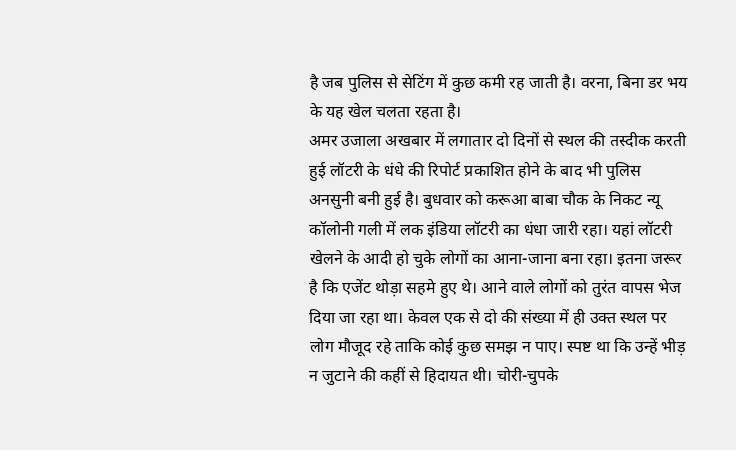है जब पुलिस से सेटिंग में कुछ कमी रह जाती है। वरना, बिना डर भय के यह खेल चलता रहता है।
अमर उजाला अखबार में लगातार दो दिनों से स्थल की तस्दीक करती हुई लॉटरी के धंधे की रिपोर्ट प्रकाशित होने के बाद भी पुलिस अनसुनी बनी हुई है। बुधवार को करूआ बाबा चौक के निकट न्यू कॉलोनी गली में लक इंडिया लॉटरी का धंधा जारी रहा। यहां लॉटरी खेलने के आदी हो चुके लोगों का आना-जाना बना रहा। इतना जरूर है कि एजेंट थोड़ा सहमे हुए थे। आने वाले लोगों को तुरंत वापस भेज दिया जा रहा था। केवल एक से दो की संख्या में ही उक्त स्थल पर लोग मौजूद रहे ताकि कोई कुछ समझ न पाए। स्पष्ट था कि उन्हें भीड़ न जुटाने की कहीं से हिदायत थी। चोरी-चुपके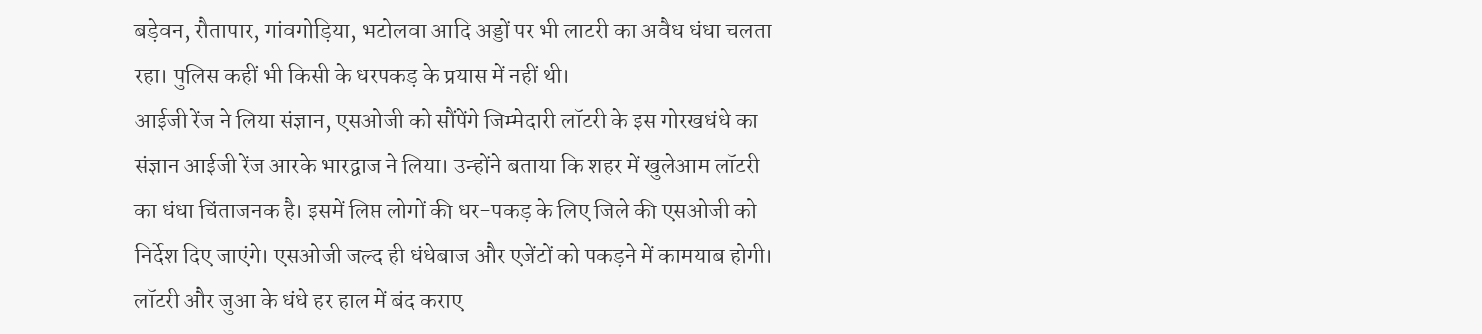बड़ेवन, रौतापार, गांवगोड़िया, भटोलवा आदि अड्डों पर भी लाटरी का अवैध धंधा चलता रहा। पुलिस कहीं भी किसी के धरपकड़ के प्रयास में नहीं थी।
आईजी रेंज ने लिया संज्ञान, एसओजी को सौंपेंगे जिम्मेदारी लॉटरी के इस गोरखधंधे का संज्ञान आईजी रेंज आरके भारद्वाज ने लिया। उन्होंने बताया कि शहर में खुलेआम लॉटरी का धंधा चिंताजनक है। इसमें लिप्त लोगों की धर-पकड़ के लिए जिले की एसओजी को निर्देश दिए जाएंगे। एसओजी जल्द ही धंधेबाज और एजेंटों को पकड़ने में कामयाब होगी। लॉटरी और जुआ के धंधे हर हाल में बंद कराए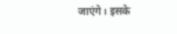जाएंगे। इसके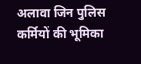अलावा जिन पुलिस कर्मियों की भूमिका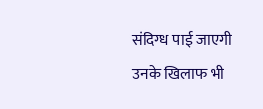संदिग्ध पाई जाएगी उनके खिलाफ भी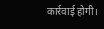कार्रवाई होगी।